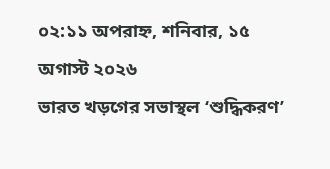০২:১১ অপরাহ্ন, শনিবার, ১৫ অগাস্ট ২০২৬
ভারত খড়গের সভাস্থল ‘শুদ্ধিকরণ’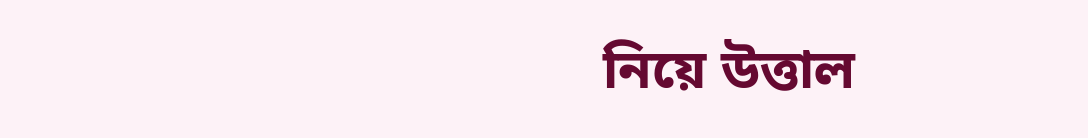নিয়ে উত্তাল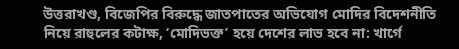উত্তরাখণ্ড, বিজেপির বিরুদ্ধে জাতপাতের অভিযোগ মোদির বিদেশনীতি নিয়ে রাহুলের কটাক্ষ, ‘মোদিভক্ত’ হয়ে দেশের লাভ হবে না: খার্গে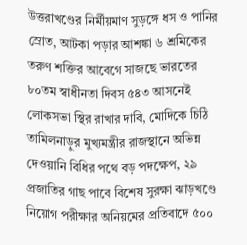উত্তরাখণ্ডের নির্মীয়মাণ সুড়ঙ্গে ধস ও পানির স্রোত, আটকা পড়ার আশঙ্কা ৬ শ্রমিকের তরুণ শক্তির আবেগে সাজছে ভারতের ৮০তম স্বাধীনতা দিবস ৫৪৩ আসনেই লোকসভা স্থির রাখার দাবি, মোদিকে চিঠি তামিলনাড়ুর মুখ্যমন্ত্রীর রাজস্থানে অভিন্ন দেওয়ানি বিধির পথে বড় পদক্ষেপ, ২৯ প্রজাতির গাছ পাবে বিশেষ সুরক্ষা ঝাড়খণ্ডে নিয়োগ পরীক্ষার অনিয়মের প্রতিবাদে ৫০০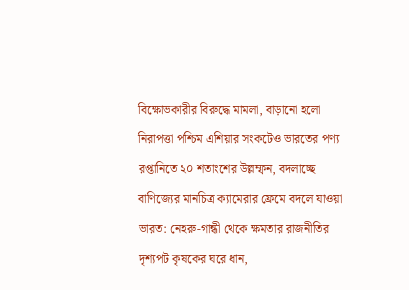বিক্ষোভকারীর বিরুদ্ধে মামলা, বাড়ানো হলো নিরাপত্তা পশ্চিম এশিয়ার সংকটেও ভারতের পণ্য রপ্তানিতে ২০ শতাংশের উল্লম্ফন, বদলাচ্ছে বাণিজ্যের মানচিত্র ক্যামেরার ফ্রেমে বদলে যাওয়া ভারত: নেহরু-গান্ধী থেকে ক্ষমতার রাজনীতির দৃশ্যপট কৃষকের ঘরে ধান,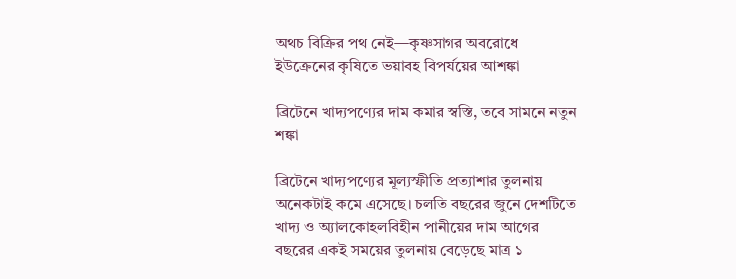অথচ বিক্রির পথ নেই—কৃষ্ণসাগর অবরোধে ইউক্রেনের কৃষিতে ভয়াবহ বিপর্যয়ের আশঙ্কা

ব্রিটেনে খাদ্যপণ্যের দাম কমার স্বস্তি, তবে সামনে নতুন শঙ্কা

ব্রিটেনে খাদ্যপণ্যের মূল্যস্ফীতি প্রত্যাশার তুলনায় অনেকটাই কমে এসেছে। চলতি বছরের জুনে দেশটিতে খাদ্য ও অ্যালকোহলবিহীন পানীয়ের দাম আগের বছরের একই সময়ের তুলনায় বেড়েছে মাত্র ১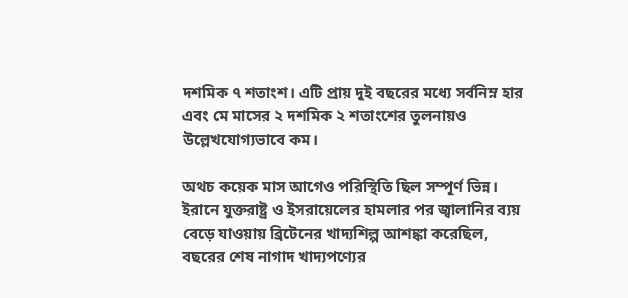দশমিক ৭ শতাংশ। এটি প্রায় দুই বছরের মধ্যে সর্বনিম্ন হার এবং মে মাসের ২ দশমিক ২ শতাংশের তুলনায়ও উল্লেখযোগ্যভাবে কম।

অথচ কয়েক মাস আগেও পরিস্থিতি ছিল সম্পূর্ণ ভিন্ন। ইরানে যুক্তরাষ্ট্র ও ইসরায়েলের হামলার পর জ্বালানির ব্যয় বেড়ে যাওয়ায় ব্রিটেনের খাদ্যশিল্প আশঙ্কা করেছিল, বছরের শেষ নাগাদ খাদ্যপণ্যের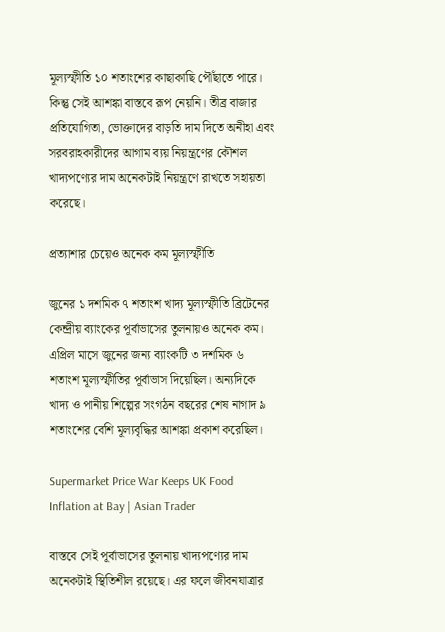মূল্যস্ফীতি ১০ শতাংশের কাছাকাছি পৌঁছাতে পারে। কিন্তু সেই আশঙ্কা বাস্তবে রূপ নেয়নি। তীব্র বাজার প্রতিযোগিতা, ভোক্তাদের বাড়তি দাম দিতে অনীহা এবং সরবরাহকারীদের আগাম ব্যয় নিয়ন্ত্রণের কৌশল খাদ্যপণ্যের দাম অনেকটাই নিয়ন্ত্রণে রাখতে সহায়তা করেছে।

প্রত্যাশার চেয়েও অনেক কম মূল্যস্ফীতি

জুনের ১ দশমিক ৭ শতাংশ খাদ্য মূল্যস্ফীতি ব্রিটেনের কেন্দ্রীয় ব্যাংকের পূর্বাভাসের তুলনায়ও অনেক কম। এপ্রিল মাসে জুনের জন্য ব্যাংকটি ৩ দশমিক ৬ শতাংশ মূল্যস্ফীতির পূর্বাভাস দিয়েছিল। অন্যদিকে খাদ্য ও পানীয় শিল্পের সংগঠন বছরের শেষ নাগাদ ৯ শতাংশের বেশি মূল্যবৃদ্ধির আশঙ্কা প্রকাশ করেছিল।

Supermarket Price War Keeps UK Food Inflation at Bay | Asian Trader

বাস্তবে সেই পূর্বাভাসের তুলনায় খাদ্যপণ্যের দাম অনেকটাই স্থিতিশীল রয়েছে। এর ফলে জীবনযাত্রার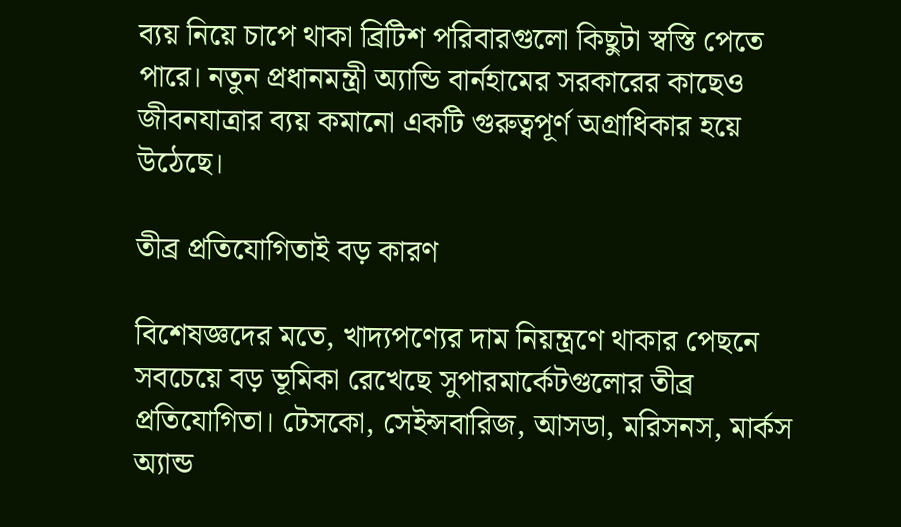ব্যয় নিয়ে চাপে থাকা ব্রিটিশ পরিবারগুলো কিছুটা স্বস্তি পেতে পারে। নতুন প্রধানমন্ত্রী অ্যান্ডি বার্নহামের সরকারের কাছেও জীবনযাত্রার ব্যয় কমানো একটি গুরুত্বপূর্ণ অগ্রাধিকার হয়ে উঠেছে।

তীব্র প্রতিযোগিতাই বড় কারণ

বিশেষজ্ঞদের মতে, খাদ্যপণ্যের দাম নিয়ন্ত্রণে থাকার পেছনে সবচেয়ে বড় ভূমিকা রেখেছে সুপারমার্কেটগুলোর তীব্র প্রতিযোগিতা। টেসকো, সেইন্সবারিজ, আসডা, মরিসনস, মার্কস অ্যান্ড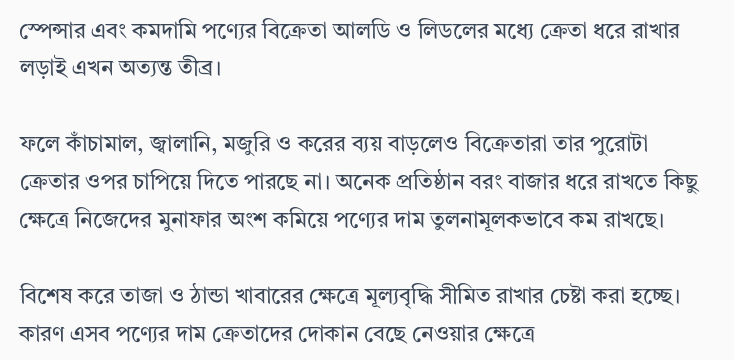স্পেন্সার এবং কমদামি পণ্যের বিক্রেতা আলডি ও লিডলের মধ্যে ক্রেতা ধরে রাখার লড়াই এখন অত্যন্ত তীব্র।

ফলে কাঁচামাল, জ্বালানি, মজুরি ও করের ব্যয় বাড়লেও বিক্রেতারা তার পুরোটা ক্রেতার ওপর চাপিয়ে দিতে পারছে না। অনেক প্রতিষ্ঠান বরং বাজার ধরে রাখতে কিছু ক্ষেত্রে নিজেদের মুনাফার অংশ কমিয়ে পণ্যের দাম তুলনামূলকভাবে কম রাখছে।

বিশেষ করে তাজা ও ঠান্ডা খাবারের ক্ষেত্রে মূল্যবৃদ্ধি সীমিত রাখার চেষ্টা করা হচ্ছে। কারণ এসব পণ্যের দাম ক্রেতাদের দোকান বেছে নেওয়ার ক্ষেত্রে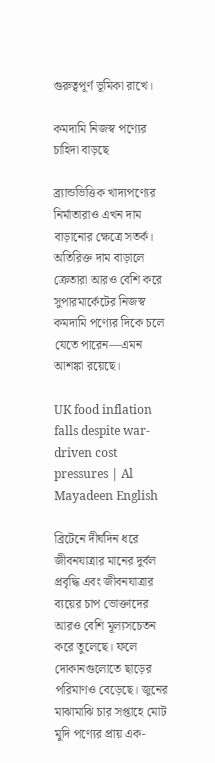গুরুত্বপূর্ণ ভূমিকা রাখে।

কমদামি নিজস্ব পণ্যের চাহিদা বাড়ছে

ব্র্যান্ডভিত্তিক খাদ্যপণ্যের নির্মাতারাও এখন দাম বাড়ানোর ক্ষেত্রে সতর্ক। অতিরিক্ত দাম বাড়ালে ক্রেতারা আরও বেশি করে সুপারমার্কেটের নিজস্ব কমদামি পণ্যের দিকে চলে যেতে পারেন—এমন আশঙ্কা রয়েছে।

UK food inflation falls despite war-driven cost pressures | Al Mayadeen English

ব্রিটেনে দীর্ঘদিন ধরে জীবনযাত্রার মানের দুর্বল প্রবৃদ্ধি এবং জীবনযাত্রার ব্যয়ের চাপ ভোক্তাদের আরও বেশি মূল্যসচেতন করে তুলেছে। ফলে দোকানগুলোতে ছাড়ের পরিমাণও বেড়েছে। জুনের মাঝামাঝি চার সপ্তাহে মোট মুদি পণ্যের প্রায় এক-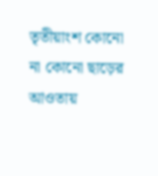তৃতীয়াংশ কোনো না কোনো ছাড়ের আওতায়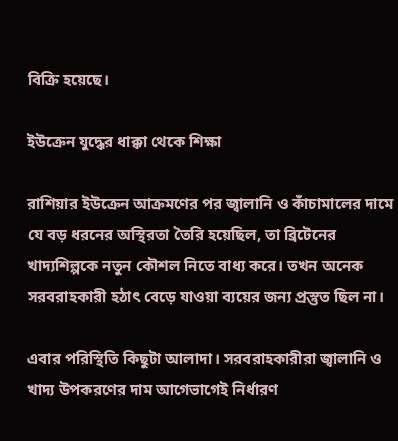বিক্রি হয়েছে।

ইউক্রেন যুদ্ধের ধাক্কা থেকে শিক্ষা

রাশিয়ার ইউক্রেন আক্রমণের পর জ্বালানি ও কাঁচামালের দামে যে বড় ধরনের অস্থিরতা তৈরি হয়েছিল, তা ব্রিটেনের খাদ্যশিল্পকে নতুন কৌশল নিতে বাধ্য করে। তখন অনেক সরবরাহকারী হঠাৎ বেড়ে যাওয়া ব্যয়ের জন্য প্রস্তুত ছিল না।

এবার পরিস্থিতি কিছুটা আলাদা। সরবরাহকারীরা জ্বালানি ও খাদ্য উপকরণের দাম আগেভাগেই নির্ধারণ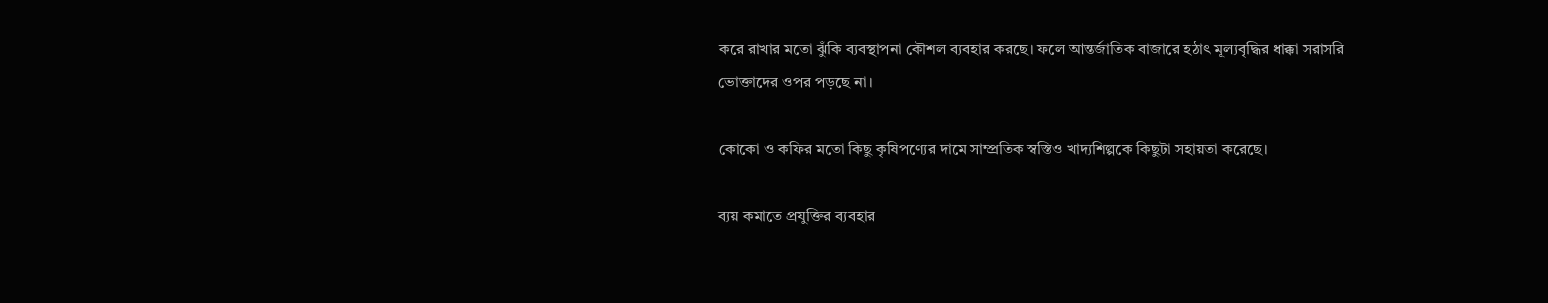করে রাখার মতো ঝুঁকি ব্যবস্থাপনা কৌশল ব্যবহার করছে। ফলে আন্তর্জাতিক বাজারে হঠাৎ মূল্যবৃদ্ধির ধাক্কা সরাসরি ভোক্তাদের ওপর পড়ছে না।

কোকো ও কফির মতো কিছু কৃষিপণ্যের দামে সাম্প্রতিক স্বস্তিও খাদ্যশিল্পকে কিছুটা সহায়তা করেছে।

ব্যয় কমাতে প্রযুক্তির ব্যবহার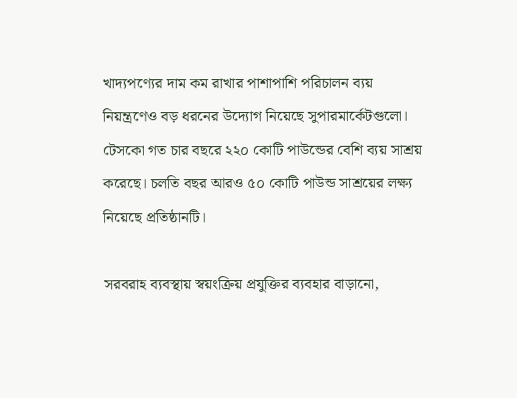খাদ্যপণ্যের দাম কম রাখার পাশাপাশি পরিচালন ব্যয় নিয়ন্ত্রণেও বড় ধরনের উদ্যোগ নিয়েছে সুপারমার্কেটগুলো। টেসকো গত চার বছরে ২২০ কোটি পাউন্ডের বেশি ব্যয় সাশ্রয় করেছে। চলতি বছর আরও ৫০ কোটি পাউন্ড সাশ্রয়ের লক্ষ্য নিয়েছে প্রতিষ্ঠানটি।

সরবরাহ ব্যবস্থায় স্বয়ংক্রিয় প্রযুক্তির ব্যবহার বাড়ানো,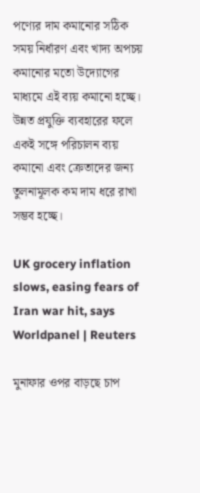পণ্যের দাম কমানোর সঠিক সময় নির্ধারণ এবং খাদ্য অপচয় কমানোর মতো উদ্যোগের মাধ্যমে এই ব্যয় কমানো হচ্ছে। উন্নত প্রযুক্তি ব্যবহারের ফলে একই সঙ্গে পরিচালন ব্যয় কমানো এবং ক্রেতাদের জন্য তুলনামূলক কম দাম ধরে রাখা সম্ভব হচ্ছে।

UK grocery inflation slows, easing fears of Iran war hit, says Worldpanel | Reuters

মুনাফার ওপর বাড়ছে চাপ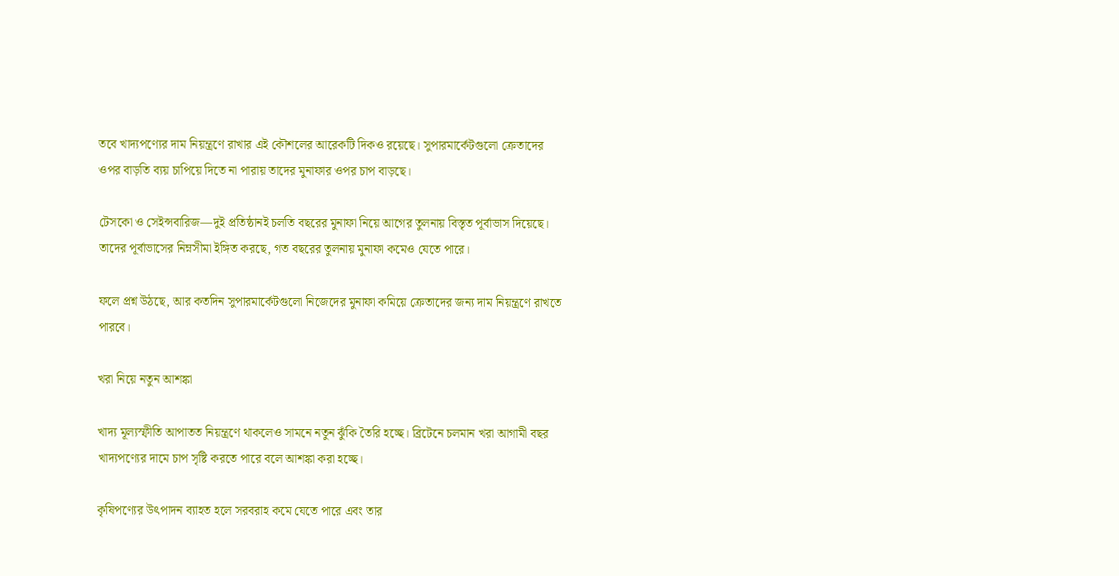তবে খাদ্যপণ্যের দাম নিয়ন্ত্রণে রাখার এই কৌশলের আরেকটি দিকও রয়েছে। সুপারমার্কেটগুলো ক্রেতাদের ওপর বাড়তি ব্যয় চাপিয়ে দিতে না পারায় তাদের মুনাফার ওপর চাপ বাড়ছে।

টেসকো ও সেইন্সবারিজ—দুই প্রতিষ্ঠানই চলতি বছরের মুনাফা নিয়ে আগের তুলনায় বিস্তৃত পূর্বাভাস দিয়েছে। তাদের পূর্বাভাসের নিম্নসীমা ইঙ্গিত করছে, গত বছরের তুলনায় মুনাফা কমেও যেতে পারে।

ফলে প্রশ্ন উঠছে, আর কতদিন সুপারমার্কেটগুলো নিজেদের মুনাফা কমিয়ে ক্রেতাদের জন্য দাম নিয়ন্ত্রণে রাখতে পারবে।

খরা নিয়ে নতুন আশঙ্কা

খাদ্য মূল্যস্ফীতি আপাতত নিয়ন্ত্রণে থাকলেও সামনে নতুন ঝুঁকি তৈরি হচ্ছে। ব্রিটেনে চলমান খরা আগামী বছর খাদ্যপণ্যের দামে চাপ সৃষ্টি করতে পারে বলে আশঙ্কা করা হচ্ছে।

কৃষিপণ্যের উৎপাদন ব্যাহত হলে সরবরাহ কমে যেতে পারে এবং তার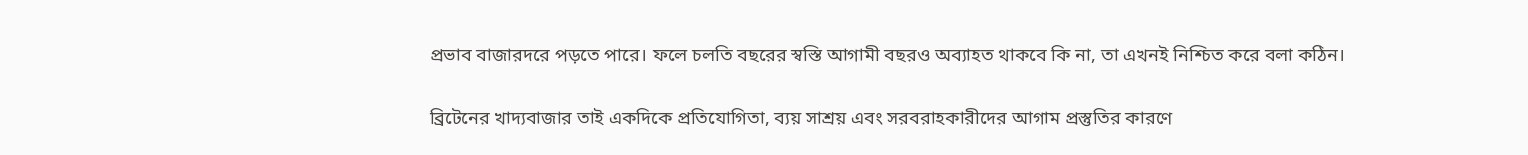প্রভাব বাজারদরে পড়তে পারে। ফলে চলতি বছরের স্বস্তি আগামী বছরও অব্যাহত থাকবে কি না, তা এখনই নিশ্চিত করে বলা কঠিন।

ব্রিটেনের খাদ্যবাজার তাই একদিকে প্রতিযোগিতা, ব্যয় সাশ্রয় এবং সরবরাহকারীদের আগাম প্রস্তুতির কারণে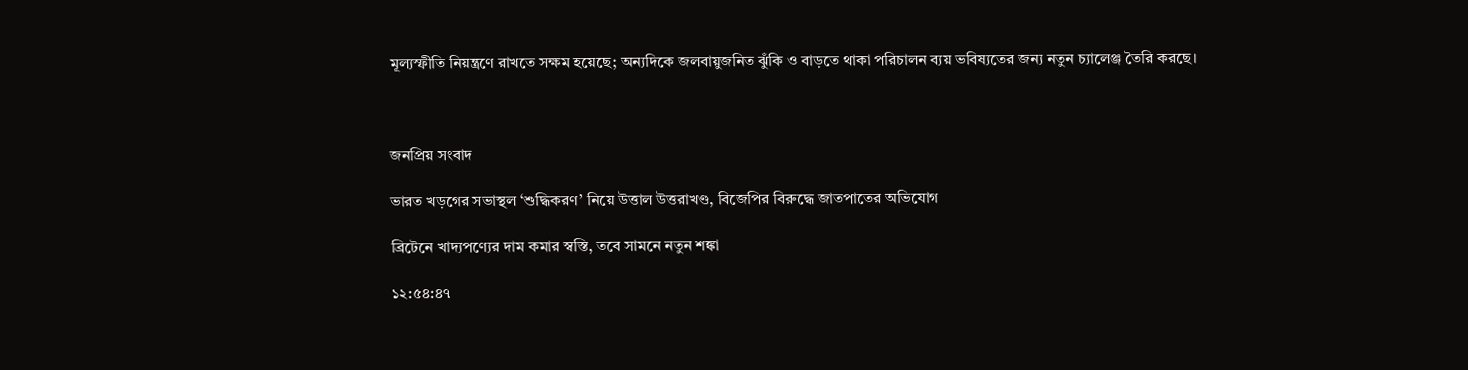মূল্যস্ফীতি নিয়ন্ত্রণে রাখতে সক্ষম হয়েছে; অন্যদিকে জলবায়ুজনিত ঝুঁকি ও বাড়তে থাকা পরিচালন ব্যয় ভবিষ্যতের জন্য নতুন চ্যালেঞ্জ তৈরি করছে।



জনপ্রিয় সংবাদ

ভারত খড়গের সভাস্থল ‘শুদ্ধিকরণ’ নিয়ে উত্তাল উত্তরাখণ্ড, বিজেপির বিরুদ্ধে জাতপাতের অভিযোগ

ব্রিটেনে খাদ্যপণ্যের দাম কমার স্বস্তি, তবে সামনে নতুন শঙ্কা

১২:৫৪:৪৭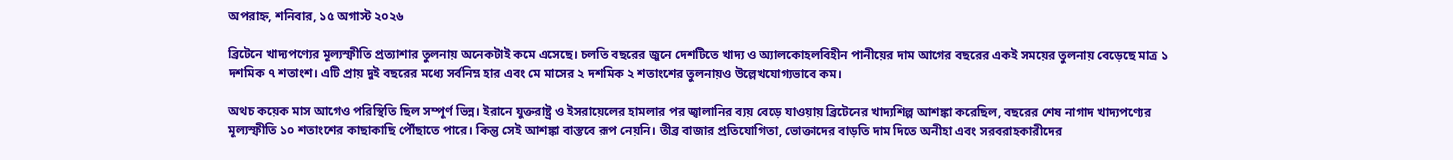অপরাহ্ন, শনিবার, ১৫ অগাস্ট ২০২৬

ব্রিটেনে খাদ্যপণ্যের মূল্যস্ফীতি প্রত্যাশার তুলনায় অনেকটাই কমে এসেছে। চলতি বছরের জুনে দেশটিতে খাদ্য ও অ্যালকোহলবিহীন পানীয়ের দাম আগের বছরের একই সময়ের তুলনায় বেড়েছে মাত্র ১ দশমিক ৭ শতাংশ। এটি প্রায় দুই বছরের মধ্যে সর্বনিম্ন হার এবং মে মাসের ২ দশমিক ২ শতাংশের তুলনায়ও উল্লেখযোগ্যভাবে কম।

অথচ কয়েক মাস আগেও পরিস্থিতি ছিল সম্পূর্ণ ভিন্ন। ইরানে যুক্তরাষ্ট্র ও ইসরায়েলের হামলার পর জ্বালানির ব্যয় বেড়ে যাওয়ায় ব্রিটেনের খাদ্যশিল্প আশঙ্কা করেছিল, বছরের শেষ নাগাদ খাদ্যপণ্যের মূল্যস্ফীতি ১০ শতাংশের কাছাকাছি পৌঁছাতে পারে। কিন্তু সেই আশঙ্কা বাস্তবে রূপ নেয়নি। তীব্র বাজার প্রতিযোগিতা, ভোক্তাদের বাড়তি দাম দিতে অনীহা এবং সরবরাহকারীদের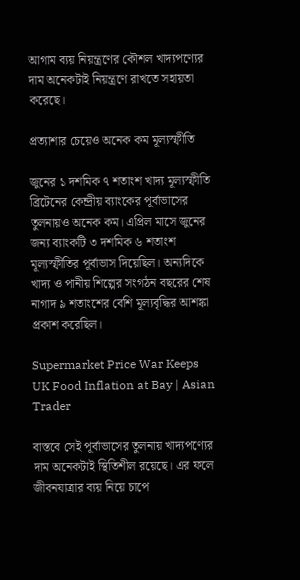আগাম ব্যয় নিয়ন্ত্রণের কৌশল খাদ্যপণ্যের দাম অনেকটাই নিয়ন্ত্রণে রাখতে সহায়তা করেছে।

প্রত্যাশার চেয়েও অনেক কম মূল্যস্ফীতি

জুনের ১ দশমিক ৭ শতাংশ খাদ্য মূল্যস্ফীতি ব্রিটেনের কেন্দ্রীয় ব্যাংকের পূর্বাভাসের তুলনায়ও অনেক কম। এপ্রিল মাসে জুনের জন্য ব্যাংকটি ৩ দশমিক ৬ শতাংশ মূল্যস্ফীতির পূর্বাভাস দিয়েছিল। অন্যদিকে খাদ্য ও পানীয় শিল্পের সংগঠন বছরের শেষ নাগাদ ৯ শতাংশের বেশি মূল্যবৃদ্ধির আশঙ্কা প্রকাশ করেছিল।

Supermarket Price War Keeps UK Food Inflation at Bay | Asian Trader

বাস্তবে সেই পূর্বাভাসের তুলনায় খাদ্যপণ্যের দাম অনেকটাই স্থিতিশীল রয়েছে। এর ফলে জীবনযাত্রার ব্যয় নিয়ে চাপে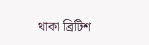থাকা ব্রিটিশ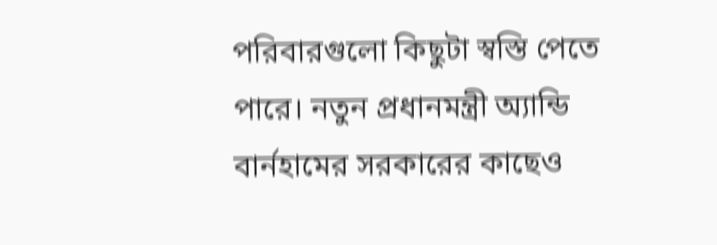পরিবারগুলো কিছুটা স্বস্তি পেতে পারে। নতুন প্রধানমন্ত্রী অ্যান্ডি বার্নহামের সরকারের কাছেও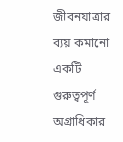জীবনযাত্রার ব্যয় কমানো একটি গুরুত্বপূর্ণ অগ্রাধিকার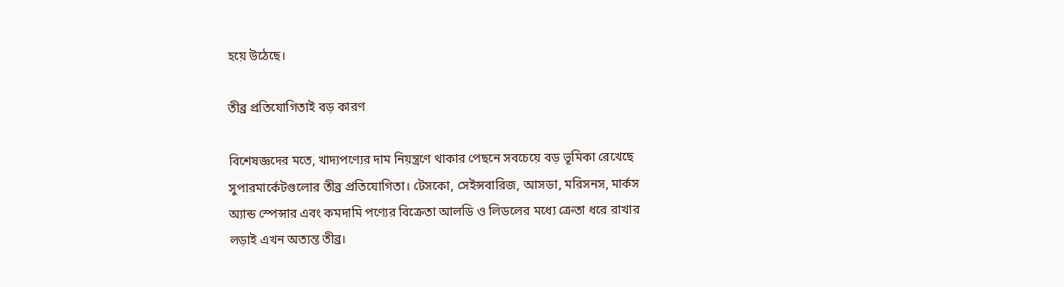হয়ে উঠেছে।

তীব্র প্রতিযোগিতাই বড় কারণ

বিশেষজ্ঞদের মতে, খাদ্যপণ্যের দাম নিয়ন্ত্রণে থাকার পেছনে সবচেয়ে বড় ভূমিকা রেখেছে সুপারমার্কেটগুলোর তীব্র প্রতিযোগিতা। টেসকো, সেইন্সবারিজ, আসডা, মরিসনস, মার্কস অ্যান্ড স্পেন্সার এবং কমদামি পণ্যের বিক্রেতা আলডি ও লিডলের মধ্যে ক্রেতা ধরে রাখার লড়াই এখন অত্যন্ত তীব্র।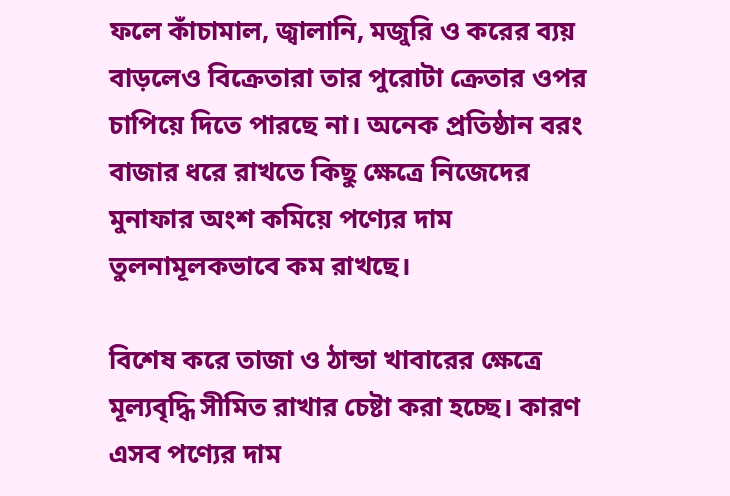ফলে কাঁচামাল, জ্বালানি, মজুরি ও করের ব্যয় বাড়লেও বিক্রেতারা তার পুরোটা ক্রেতার ওপর চাপিয়ে দিতে পারছে না। অনেক প্রতিষ্ঠান বরং বাজার ধরে রাখতে কিছু ক্ষেত্রে নিজেদের মুনাফার অংশ কমিয়ে পণ্যের দাম তুলনামূলকভাবে কম রাখছে।

বিশেষ করে তাজা ও ঠান্ডা খাবারের ক্ষেত্রে মূল্যবৃদ্ধি সীমিত রাখার চেষ্টা করা হচ্ছে। কারণ এসব পণ্যের দাম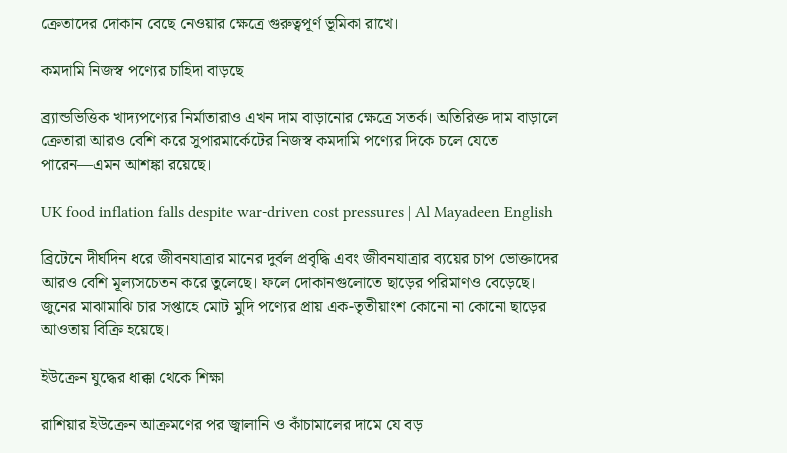ক্রেতাদের দোকান বেছে নেওয়ার ক্ষেত্রে গুরুত্বপূর্ণ ভূমিকা রাখে।

কমদামি নিজস্ব পণ্যের চাহিদা বাড়ছে

ব্র্যান্ডভিত্তিক খাদ্যপণ্যের নির্মাতারাও এখন দাম বাড়ানোর ক্ষেত্রে সতর্ক। অতিরিক্ত দাম বাড়ালে ক্রেতারা আরও বেশি করে সুপারমার্কেটের নিজস্ব কমদামি পণ্যের দিকে চলে যেতে পারেন—এমন আশঙ্কা রয়েছে।

UK food inflation falls despite war-driven cost pressures | Al Mayadeen English

ব্রিটেনে দীর্ঘদিন ধরে জীবনযাত্রার মানের দুর্বল প্রবৃদ্ধি এবং জীবনযাত্রার ব্যয়ের চাপ ভোক্তাদের আরও বেশি মূল্যসচেতন করে তুলেছে। ফলে দোকানগুলোতে ছাড়ের পরিমাণও বেড়েছে। জুনের মাঝামাঝি চার সপ্তাহে মোট মুদি পণ্যের প্রায় এক-তৃতীয়াংশ কোনো না কোনো ছাড়ের আওতায় বিক্রি হয়েছে।

ইউক্রেন যুদ্ধের ধাক্কা থেকে শিক্ষা

রাশিয়ার ইউক্রেন আক্রমণের পর জ্বালানি ও কাঁচামালের দামে যে বড়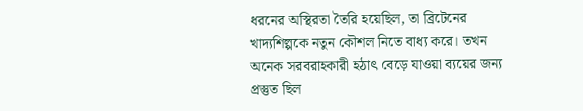ধরনের অস্থিরতা তৈরি হয়েছিল, তা ব্রিটেনের খাদ্যশিল্পকে নতুন কৌশল নিতে বাধ্য করে। তখন অনেক সরবরাহকারী হঠাৎ বেড়ে যাওয়া ব্যয়ের জন্য প্রস্তুত ছিল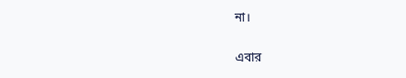না।

এবার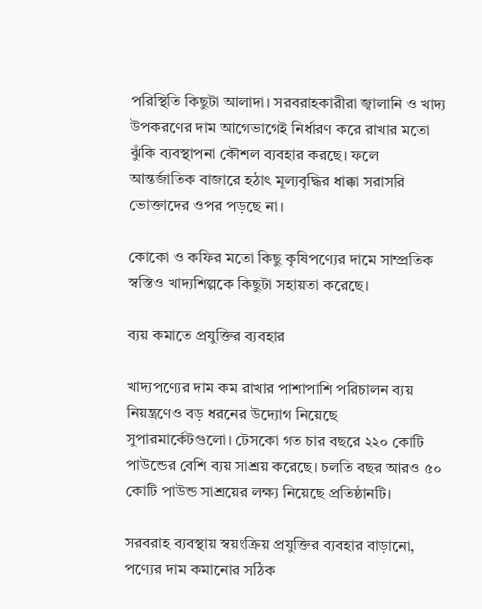পরিস্থিতি কিছুটা আলাদা। সরবরাহকারীরা জ্বালানি ও খাদ্য উপকরণের দাম আগেভাগেই নির্ধারণ করে রাখার মতো ঝুঁকি ব্যবস্থাপনা কৌশল ব্যবহার করছে। ফলে আন্তর্জাতিক বাজারে হঠাৎ মূল্যবৃদ্ধির ধাক্কা সরাসরি ভোক্তাদের ওপর পড়ছে না।

কোকো ও কফির মতো কিছু কৃষিপণ্যের দামে সাম্প্রতিক স্বস্তিও খাদ্যশিল্পকে কিছুটা সহায়তা করেছে।

ব্যয় কমাতে প্রযুক্তির ব্যবহার

খাদ্যপণ্যের দাম কম রাখার পাশাপাশি পরিচালন ব্যয় নিয়ন্ত্রণেও বড় ধরনের উদ্যোগ নিয়েছে সুপারমার্কেটগুলো। টেসকো গত চার বছরে ২২০ কোটি পাউন্ডের বেশি ব্যয় সাশ্রয় করেছে। চলতি বছর আরও ৫০ কোটি পাউন্ড সাশ্রয়ের লক্ষ্য নিয়েছে প্রতিষ্ঠানটি।

সরবরাহ ব্যবস্থায় স্বয়ংক্রিয় প্রযুক্তির ব্যবহার বাড়ানো, পণ্যের দাম কমানোর সঠিক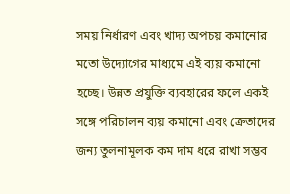সময় নির্ধারণ এবং খাদ্য অপচয় কমানোর মতো উদ্যোগের মাধ্যমে এই ব্যয় কমানো হচ্ছে। উন্নত প্রযুক্তি ব্যবহারের ফলে একই সঙ্গে পরিচালন ব্যয় কমানো এবং ক্রেতাদের জন্য তুলনামূলক কম দাম ধরে রাখা সম্ভব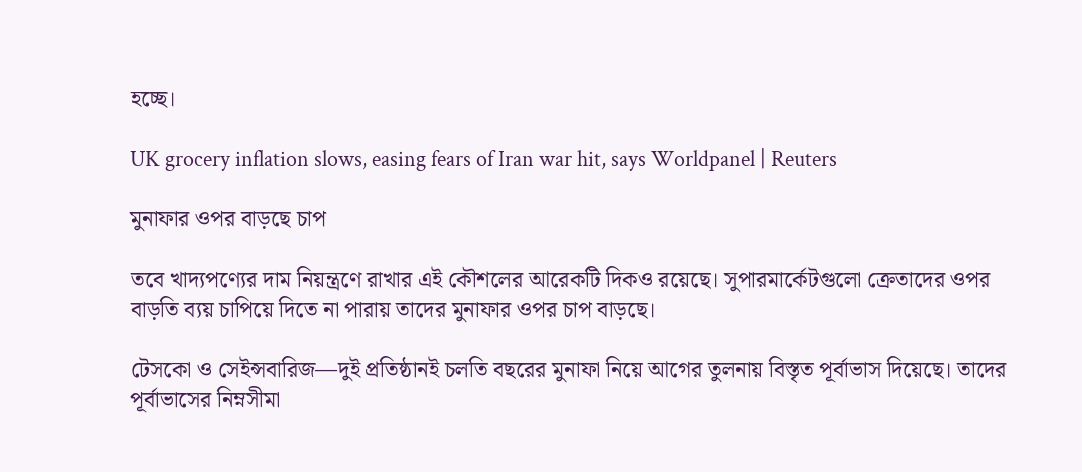হচ্ছে।

UK grocery inflation slows, easing fears of Iran war hit, says Worldpanel | Reuters

মুনাফার ওপর বাড়ছে চাপ

তবে খাদ্যপণ্যের দাম নিয়ন্ত্রণে রাখার এই কৌশলের আরেকটি দিকও রয়েছে। সুপারমার্কেটগুলো ক্রেতাদের ওপর বাড়তি ব্যয় চাপিয়ে দিতে না পারায় তাদের মুনাফার ওপর চাপ বাড়ছে।

টেসকো ও সেইন্সবারিজ—দুই প্রতিষ্ঠানই চলতি বছরের মুনাফা নিয়ে আগের তুলনায় বিস্তৃত পূর্বাভাস দিয়েছে। তাদের পূর্বাভাসের নিম্নসীমা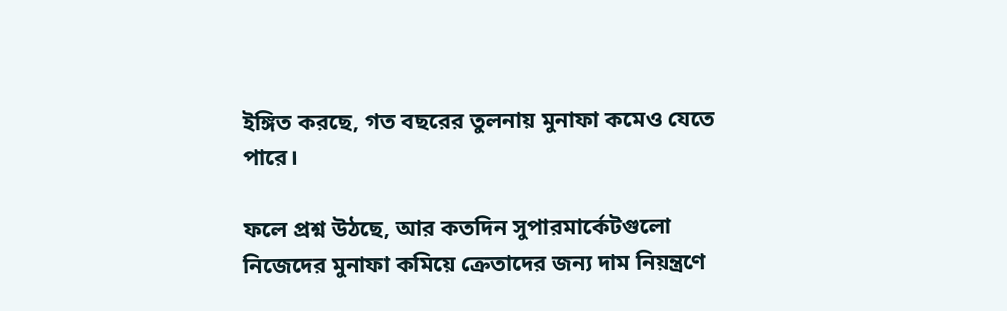ইঙ্গিত করছে, গত বছরের তুলনায় মুনাফা কমেও যেতে পারে।

ফলে প্রশ্ন উঠছে, আর কতদিন সুপারমার্কেটগুলো নিজেদের মুনাফা কমিয়ে ক্রেতাদের জন্য দাম নিয়ন্ত্রণে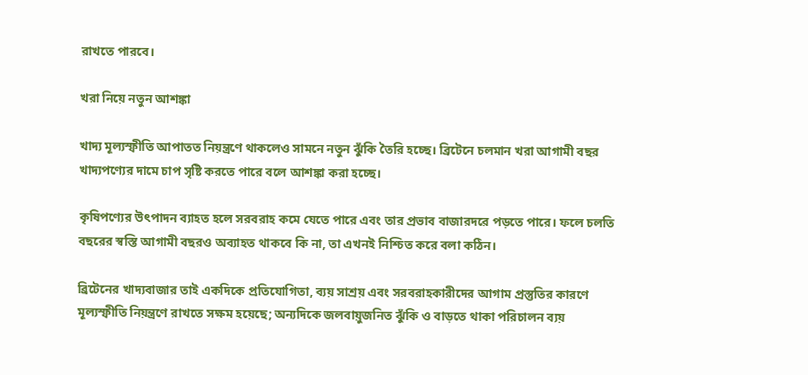রাখতে পারবে।

খরা নিয়ে নতুন আশঙ্কা

খাদ্য মূল্যস্ফীতি আপাতত নিয়ন্ত্রণে থাকলেও সামনে নতুন ঝুঁকি তৈরি হচ্ছে। ব্রিটেনে চলমান খরা আগামী বছর খাদ্যপণ্যের দামে চাপ সৃষ্টি করতে পারে বলে আশঙ্কা করা হচ্ছে।

কৃষিপণ্যের উৎপাদন ব্যাহত হলে সরবরাহ কমে যেতে পারে এবং তার প্রভাব বাজারদরে পড়তে পারে। ফলে চলতি বছরের স্বস্তি আগামী বছরও অব্যাহত থাকবে কি না, তা এখনই নিশ্চিত করে বলা কঠিন।

ব্রিটেনের খাদ্যবাজার তাই একদিকে প্রতিযোগিতা, ব্যয় সাশ্রয় এবং সরবরাহকারীদের আগাম প্রস্তুতির কারণে মূল্যস্ফীতি নিয়ন্ত্রণে রাখতে সক্ষম হয়েছে; অন্যদিকে জলবায়ুজনিত ঝুঁকি ও বাড়তে থাকা পরিচালন ব্যয়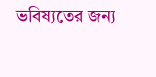ভবিষ্যতের জন্য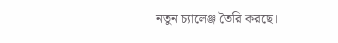নতুন চ্যালেঞ্জ তৈরি করছে।